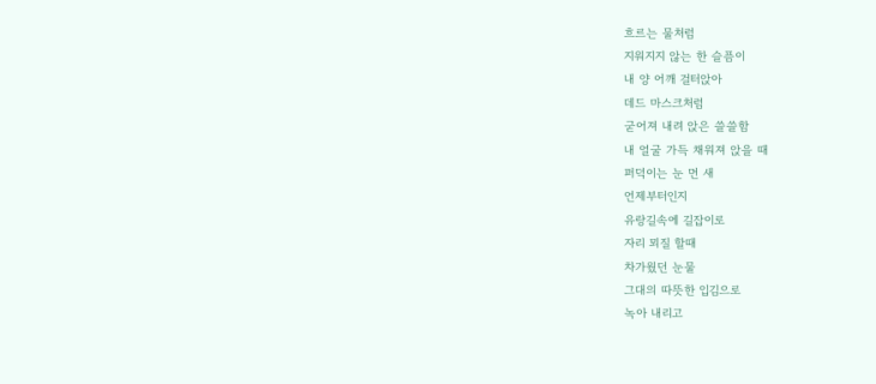흐르는 물처럼
지워지지 않는 한 슬픔이
내 양 어깨 걸터앉아
데드 마스크처럼
굳어져 내려 앉은 쓸쓸함
내 얼굴 가득 채워져 앉을 때
퍼덕이는 눈 먼 새
언제부터인지
유랑길속에 길잡이로
자리 뫼질 할때
차가웠던 눈물
그대의 따뜻한 입김으로
녹아 내리고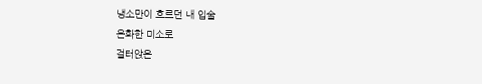냉소만이 흐르던 내 입술
온화한 미소로
걸터앉은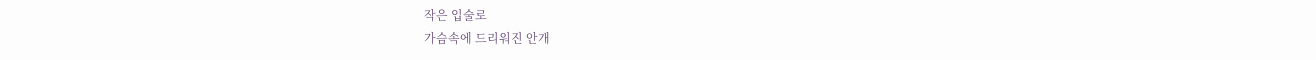작은 입술로
가슴속에 드리워진 안개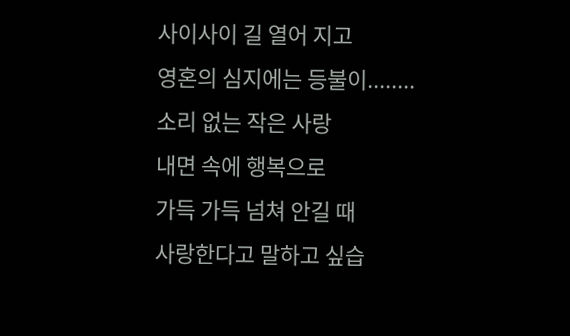사이사이 길 열어 지고
영혼의 심지에는 등불이........
소리 없는 작은 사랑
내면 속에 행복으로
가득 가득 넘쳐 안길 때
사랑한다고 말하고 싶습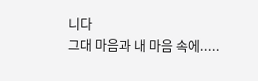니다
그대 마음과 내 마음 속에.....